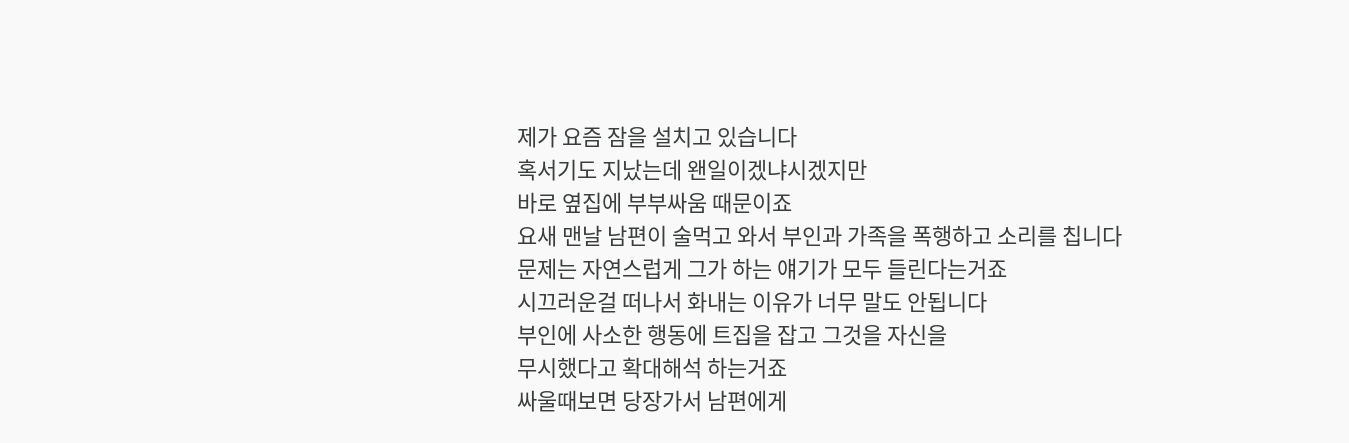제가 요즘 잠을 설치고 있습니다
혹서기도 지났는데 왠일이겠냐시겠지만
바로 옆집에 부부싸움 때문이죠
요새 맨날 남편이 술먹고 와서 부인과 가족을 폭행하고 소리를 칩니다
문제는 자연스럽게 그가 하는 얘기가 모두 들린다는거죠
시끄러운걸 떠나서 화내는 이유가 너무 말도 안됩니다
부인에 사소한 행동에 트집을 잡고 그것을 자신을
무시했다고 확대해석 하는거죠
싸울때보면 당장가서 남편에게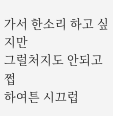가서 한소리 하고 싶지만
그럴처지도 안되고 쩝
하여튼 시끄럽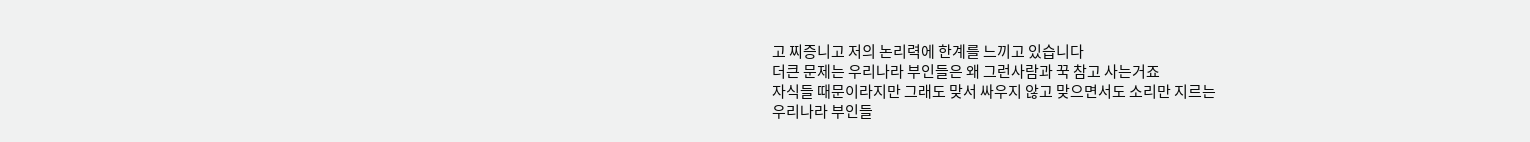고 찌증니고 저의 논리력에 한계를 느끼고 있습니다
더큰 문제는 우리나라 부인들은 왜 그런사람과 꾹 참고 사는거죠
자식들 때문이라지만 그래도 맞서 싸우지 않고 맞으면서도 소리만 지르는
우리나라 부인들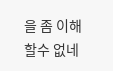을 좀 이해할수 없네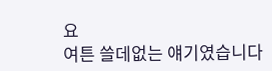요
여튼 쓸데없는 얘기였습니다